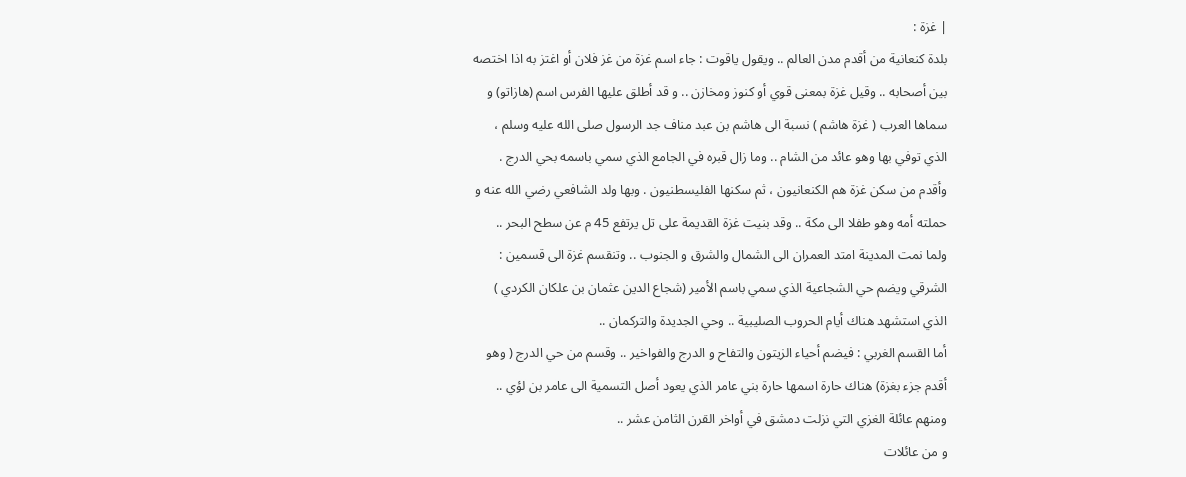| غزة :
بلدة كنعانية من أقدم مدن العالم .. ويقول ياقوت : جاء اسم غزة من غز فلان أو اغتز به اذا اختصه بين أصحابه .. وقيل غزة بمعنى قوي أو كنوز ومخازن .. و قد أطلق عليها الفرس اسم (هازاتو) و سماها العرب ( غزة هاشم ) نسبة الى هاشم بن عبد مناف جد الرسول صلى الله عليه وسلم ، الذي توفي بها وهو عائد من الشام .. وما زال قبره في الجامع الذي سمي باسمه بحي الدرج .
وأقدم من سكن غزة هم الكنعانيون ، ثم سكنها الفليسطنيون . وبها ولد الشافعي رضي الله عنه و حملته أمه وهو طفلا الى مكة .. وقد بنيت غزة القديمة على تل يرتفع 45 م عن سطح البحر ..
ولما نمت المدينة امتد العمران الى الشمال والشرق و الجنوب .. وتنقسم غزة الى قسمين : الشرقي ويضم حي الشجاعية الذي سمي باسم الأمير (شجاع الدين عثمان بن علكان الكردي ) الذي استشهد هناك أيام الحروب الصليبية .. وحي الجديدة والتركمان ..
أما القسم الغربي : فيضم أحياء الزيتون والتفاح و الدرج والفواخير .. وقسم من حي الدرج ( وهو أقدم جزء بغزة) هناك حارة اسمها حارة بني عامر الذي يعود أصل التسمية الى عامر بن لؤي .. ومنهم عائلة الغزي التي نزلت دمشق في أواخر القرن الثامن عشر ..
و من عائلات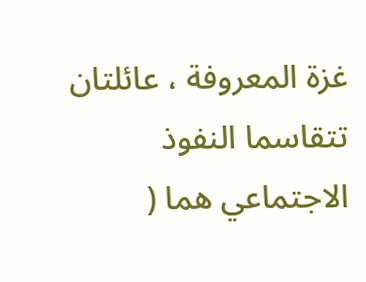غزة المعروفة ، عائلتان تتقاسما النفوذ الاجتماعي هما (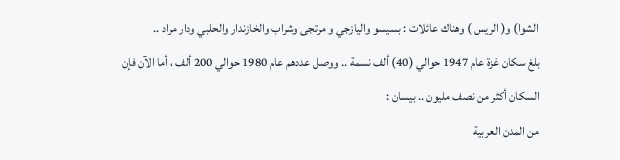الشوا) و( الريس ) وهناك عائلات : بسيسو واليازجي و مرتجى وشراب والخازندار والحلبي ودار مراد ..
بلغ سكان غزة عام 1947 حوالي (40) ألف نسمة .. ووصل عددهم عام 1980 حوالي 200 ألف ، أما الآن فإن السكان أكثر من نصف مليون .. بيسان :
من المدن العربية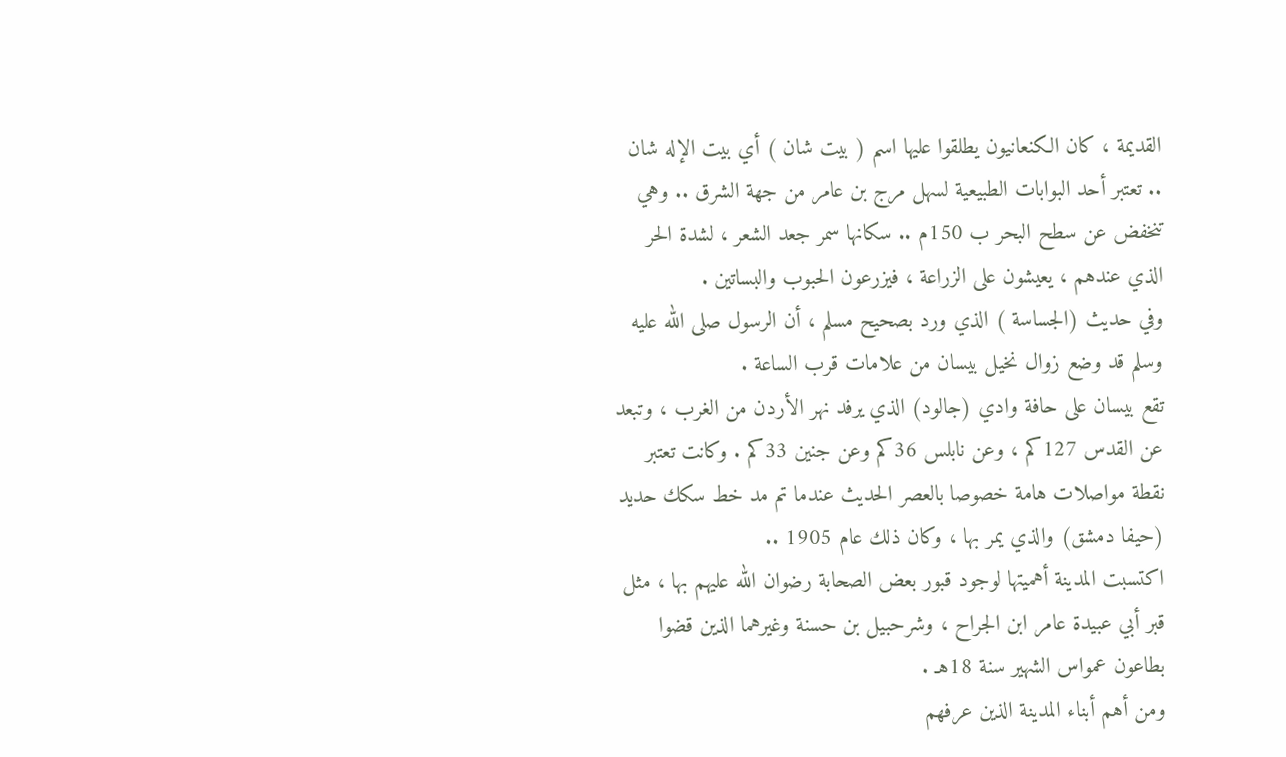القديمة ، كان الكنعانيون يطلقوا عليها اسم ( بيت شان ) أي بيت الإله شان .. تعتبر أحد البوابات الطبيعية لسهل مرج بن عامر من جهة الشرق .. وهي تنخفض عن سطح البحر ب 150م .. سكانها سمر جعد الشعر ، لشدة الحر الذي عندهم ، يعيشون على الزراعة ، فيزرعون الحبوب والبساتين .
وفي حديث (الجساسة ) الذي ورد بصحيح مسلم ، أن الرسول صلى الله عليه وسلم قد وضع زوال نخيل بيسان من علامات قرب الساعة .
تقع بيسان على حافة وادي (جالود) الذي يرفد نهر الأردن من الغرب ، وتبعد عن القدس 127كم ، وعن نابلس 36كم وعن جنين 33كم . وكانت تعتبر نقطة مواصلات هامة خصوصا بالعصر الحديث عندما تم مد خط سكك حديد (حيفا دمشق) والذي يمر بها ، وكان ذلك عام 1905 ..
اكتسبت المدينة أهميتها لوجود قبور بعض الصحابة رضوان الله عليهم بها ، مثل قبر أبي عبيدة عامر ابن الجراح ، وشرحبيل بن حسنة وغيرهما الذين قضوا بطاعون عمواس الشهير سنة 18هـ .
ومن أهم أبناء المدينة الذين عرفهم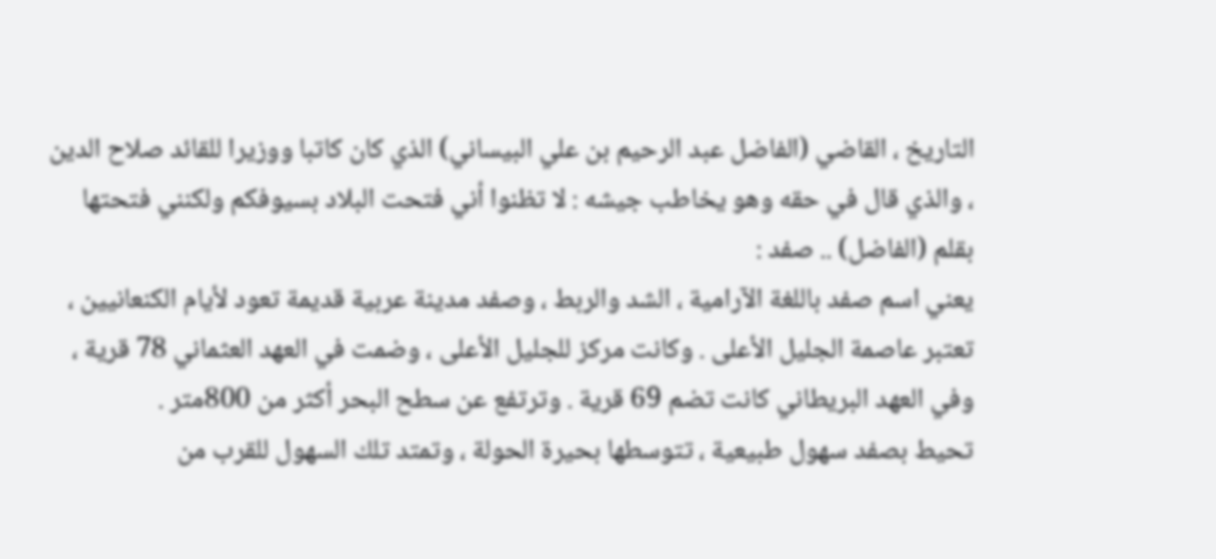التاريخ ، القاضي (الفاضل عبد الرحيم بن علي البيساني) الذي كان كاتبا ووزيرا للقائد صلاح الدين ، والذي قال في حقه وهو يخاطب جيشه : لا تظنوا أني فتحت البلاد بسيوفكم ولكنني فتحتها بقلم (الفاضل) .. صفد :
يعني اسم صفد باللغة الآرامية ، الشد والربط ، وصفد مدينة عربية قديمة تعود لأيام الكنعانيين ، تعتبر عاصمة الجليل الأعلى . وكانت مركز للجليل الأعلى ، وضمت في العهد العثماني 78 قرية ، وفي العهد البريطاني كانت تضم 69 قرية . وترتفع عن سطح البحر أكثر من 800متر .
تحيط بصفد سهول طبيعية ، تتوسطها بحيرة الحولة ، وتمتد تلك السهول للقرب من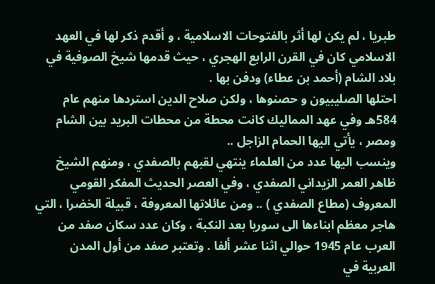طبريا ، لم يكن لها أثر بالفتوحات الاسلامية ، و أقدم ذكر لها في العهد الاسلامي كان في القرن الرابع الهجري ، حيث قدمها شيخ الصوفية في بلاد الشام (أحمد بن عطاء) ودفن بها .
احتلها الصليبيون و حصنوها ، ولكن صلاح الدين استردها منهم عام 584هـ وفي عهد المماليك كانت محطة من محطات البريد بين الشام ومصر ، يأتي اليها الحمام الزاجل ..
وينسب اليها عدد من العلماء ينتهي لقبهم بالصفدي ، ومنهم الشيخ ظاهر العمر الزيداني الصفدي ، وفي العصر الحديث المفكر القومي المعروف (مطاع الصفدي ) .. ومن عائلاتها المعروفة ، قبيلة الخضرا ، التي هاجر معظم ابناءها الى سوريا بعد النكبة ، وكان عدد سكان صفد من العرب عام 1945 حوالي اثنا عشر ألفا . وتعتبر صفد من أول المدن العربية في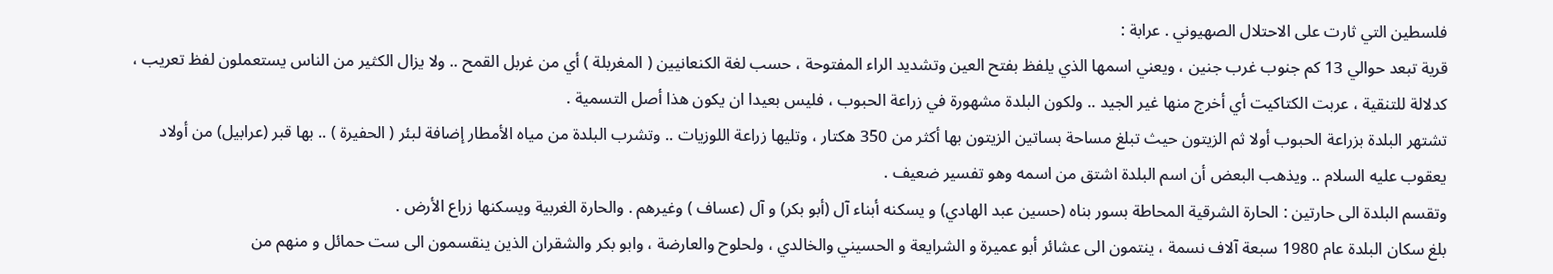فلسطين التي ثارت على الاحتلال الصهيوني . عرابة :
قرية تبعد حوالي 13 كم جنوب غرب جنين ، ويعني اسمها الذي يلفظ بفتح العين وتشديد الراء المفتوحة ، حسب لغة الكنعانيين ( المغربلة ) أي من غربل القمح .. ولا يزال الكثير من الناس يستعملون لفظ تعريب ، كدلالة للتنقية ، عربت الكتاكيت أي أخرج منها غير الجيد .. ولكون البلدة مشهورة في زراعة الحبوب ، فليس بعيدا ان يكون هذا أصل التسمية .
تشتهر البلدة بزراعة الحبوب أولا ثم الزيتون حيث تبلغ مساحة بساتين الزيتون بها أكثر من 350 هكتار ، وتليها زراعة اللوزيات .. وتشرب البلدة من مياه الأمطار إضافة لبئر ( الحفيرة ) .. بها قبر (عرابيل) من أولاد يعقوب عليه السلام .. ويذهب البعض أن اسم البلدة اشتق من اسمه وهو تفسير ضعيف .
وتقسم البلدة الى حارتين : الحارة الشرقية المحاطة بسور بناه (حسين عبد الهادي) و يسكنه أبناء آل (أبو بكر) و آل (عساف ) وغيرهم . والحارة الغربية ويسكنها زراع الأرض .
بلغ سكان البلدة عام 1980 سبعة آلاف نسمة ، ينتمون الى عشائر أبو عميرة و الشرايعة و الحسيني والخالدي ، ولحلوح والعارضة ، وابو بكر والشقران الذين ينقسمون الى ست حمائل و منهم من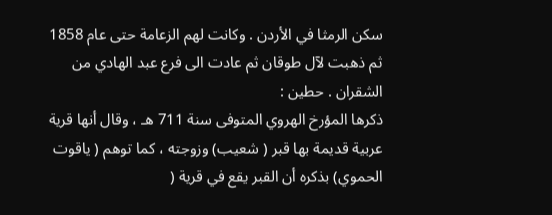سكن الرمثا في الأردن . وكانت لهم الزعامة حتى عام 1858 ثم ذهبت لآل طوقان ثم عادت الى فرع عبد الهادي من الشقران . حطين :
ذكرها المؤرخ الهروي المتوفى سنة 711 هـ ، وقال أنها قرية عربية قديمة بها قبر ( شعيب) وزوجته ، كما توهم ( ياقوت الحموي) بذكره أن القبر يقع في قرية (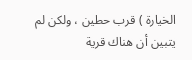الخيارة ) قرب حطين ، ولكن لم يتبين أن هناك قرية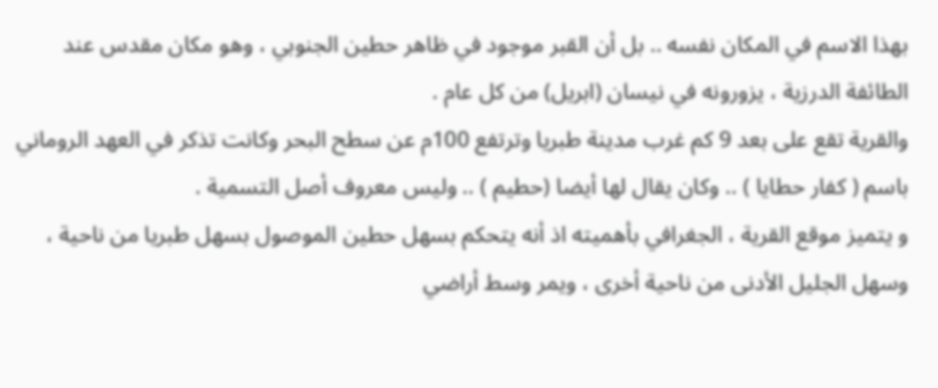بهذا الاسم في المكان نفسه .. بل أن القبر موجود في ظاهر حطين الجنوبي ، وهو مكان مقدس عند الطائفة الدرزية ، يزورونه في نيسان (ابريل) من كل عام .
والقرية تقع على بعد 9 كم غرب مدينة طبريا وترتفع 100م عن سطح البحر وكانت تذكر في العهد الروماني باسم ( كفار حطايا ) .. وكان يقال لها أيضا (حطيم ) .. وليس معروف أصل التسمية .
و يتميز موقع القرية ، الجغرافي بأهميته اذ أنه يتحكم بسهل حطين الموصول بسهل طبريا من ناحية ، وسهل الجليل الأدنى من ناحية أخرى ، ويمر وسط أراضي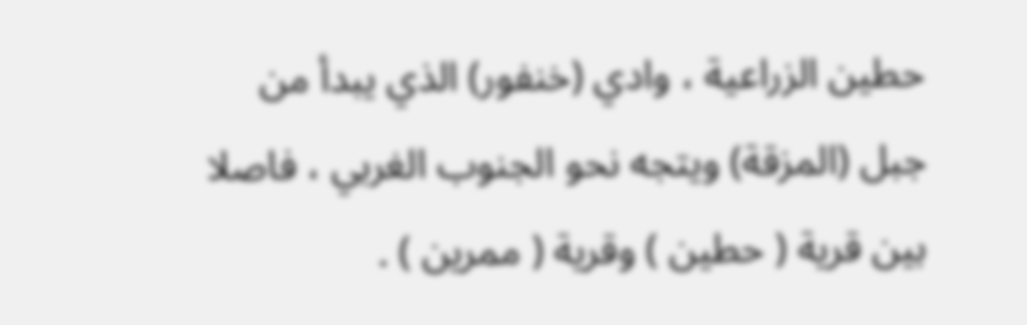حطين الزراعية ، وادي (خنفور) الذي يبدأ من جبل (المزقة) ويتجه نحو الجنوب الغربي ، فاصلا بين قرية ( حطين ) وقرية ( ممرين ) .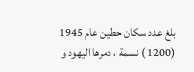بلغ عدد سكان حطين عام 1945 (1200 ) نسمة ، دمرها اليهود و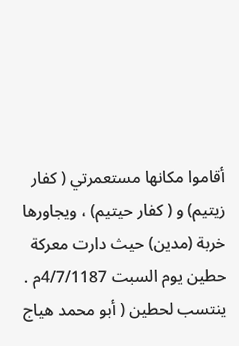أقاموا مكانها مستعمرتي ( كفار زيتيم) و ( كفار حيتيم) ، ويجاورها خربة (مدين) حيث دارت معركة حطين يوم السبت 4/7/1187م .
ينتسب لحطين ( أبو محمد هياج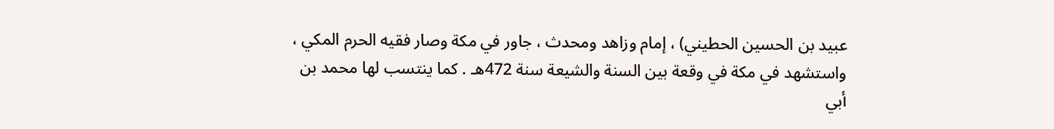عبيد بن الحسين الحطيني) ، إمام وزاهد ومحدث ، جاور في مكة وصار فقيه الحرم المكي ، واستشهد في مكة في وقعة بين السنة والشيعة سنة 472هـ . كما ينتسب لها محمد بن أبي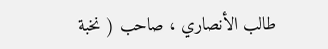طالب الأنصاري ، صاحب ( نخبة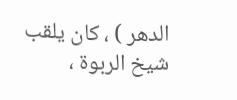الدهر ) ، كان يلقب شيخ الربوة ،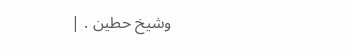وشيخ حطين . |